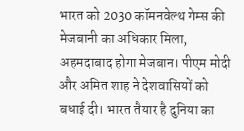भारत को 2030 कॉमनवेल्थ गेम्स की मेजबानी का अधिकार मिला, अहमदाबाद होगा मेजबान। पीएम मोदी और अमित शाह ने देशवासियों को बधाई दी। भारत तैयार है दुनिया का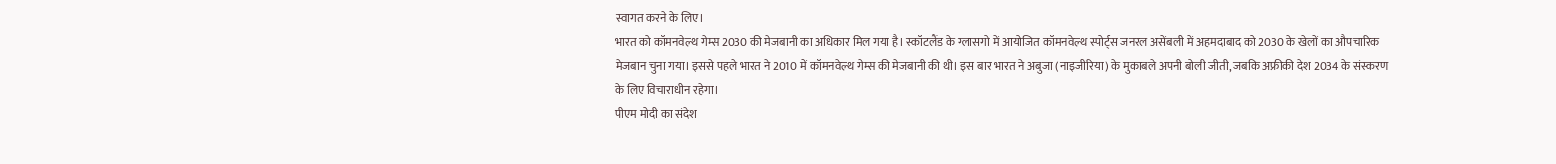स्वागत करने के लिए।
भारत को कॉमनवेल्थ गेम्स 2030 की मेजबानी का अधिकार मिल गया है। स्कॉटलैंड के ग्लासगो में आयोजित कॉमनवेल्थ स्पोर्ट्स जनरल असेंबली में अहमदाबाद को 2030 के खेलों का औपचारिक मेजबान चुना गया। इससे पहले भारत ने 2010 में कॉमनवेल्थ गेम्स की मेजबानी की थी। इस बार भारत ने अबुजा (नाइजीरिया) के मुकाबले अपनी बोली जीती, जबकि अफ्रीकी देश 2034 के संस्करण के लिए विचाराधीन रहेगा।
पीएम मोदी का संदेश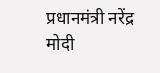प्रधानमंत्री नरेंद्र मोदी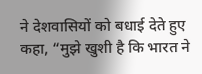ने देशवासियों को बधाई देते हुए कहा, “मुझे खुशी है कि भारत ने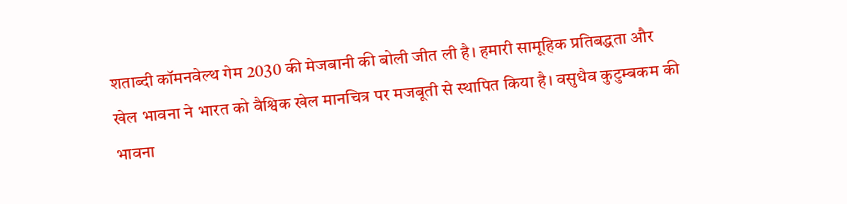शताब्दी कॉमनवेल्थ गेम 2030 की मेजबानी की बोली जीत ली है। हमारी सामूहिक प्रतिबद्धता और खेल भावना ने भारत को वैश्विक खेल मानचित्र पर मजबूती से स्थापित किया है। वसुधैव कुटुम्बकम की भावना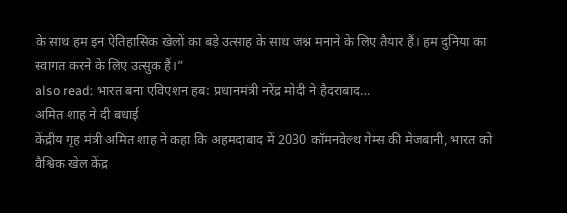के साथ हम इन ऐतिहासिक खेलों का बड़े उत्साह के साथ जश्न मनाने के लिए तैयार हैं। हम दुनिया का स्वागत करने के लिए उत्सुक हैं।”
also read: भारत बना एविएशन हब: प्रधानमंत्री नरेंद्र मोदी ने हैदराबाद…
अमित शाह ने दी बधाई
केंद्रीय गृह मंत्री अमित शाह ने कहा कि अहमदाबाद में 2030 कॉमनवेल्थ गेम्स की मेजबानी, भारत को वैश्विक खेल केंद्र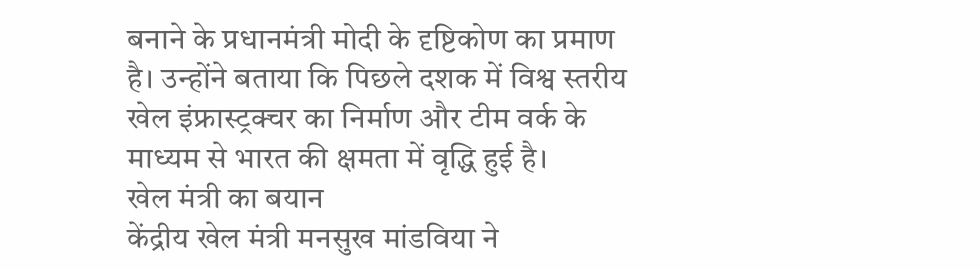बनाने के प्रधानमंत्री मोदी के दृष्टिकोण का प्रमाण है। उन्होंने बताया कि पिछले दशक में विश्व स्तरीय खेल इंफ्रास्ट्रक्चर का निर्माण और टीम वर्क के माध्यम से भारत की क्षमता में वृद्धि हुई है।
खेल मंत्री का बयान
केंद्रीय खेल मंत्री मनसुख मांडविया ने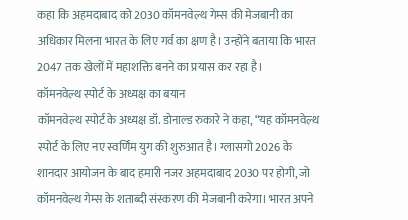कहा कि अहमदाबाद को 2030 कॉमनवेल्थ गेम्स की मेजबानी का अधिकार मिलना भारत के लिए गर्व का क्षण है। उन्होंने बताया कि भारत 2047 तक खेलों में महाशक्ति बनने का प्रयास कर रहा है।
कॉमनवेल्थ स्पोर्ट के अध्यक्ष का बयान
कॉमनवेल्थ स्पोर्ट के अध्यक्ष डॉ. डोनाल्ड रुकारे ने कहा, “यह कॉमनवेल्थ स्पोर्ट के लिए नए स्वर्णिम युग की शुरुआत है। ग्लासगो 2026 के शानदार आयोजन के बाद हमारी नजर अहमदाबाद 2030 पर होगी, जो कॉमनवेल्थ गेम्स के शताब्दी संस्करण की मेजबानी करेगा। भारत अपने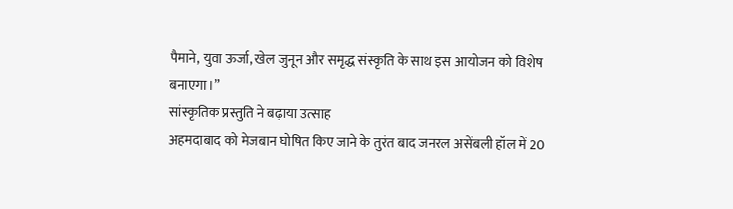पैमाने, युवा ऊर्जा, खेल जुनून और समृद्ध संस्कृति के साथ इस आयोजन को विशेष बनाएगा।”
सांस्कृतिक प्रस्तुति ने बढ़ाया उत्साह
अहमदाबाद को मेजबान घोषित किए जाने के तुरंत बाद जनरल असेंबली हॉल में 20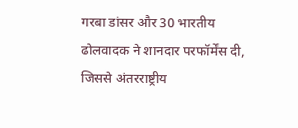गरबा डांसर और 30 भारतीय ढोलवादक ने शानदार परफॉर्मेंस दी, जिससे अंतरराष्ट्रीय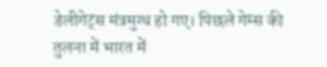डेलीगेट्स मंत्रमुग्ध हो गए। पिछले गेम्स की तुलना में भारत में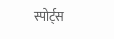स्पोर्ट्स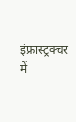इंफ्रास्ट्रक्चर में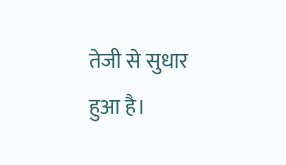तेजी से सुधार हुआ है।